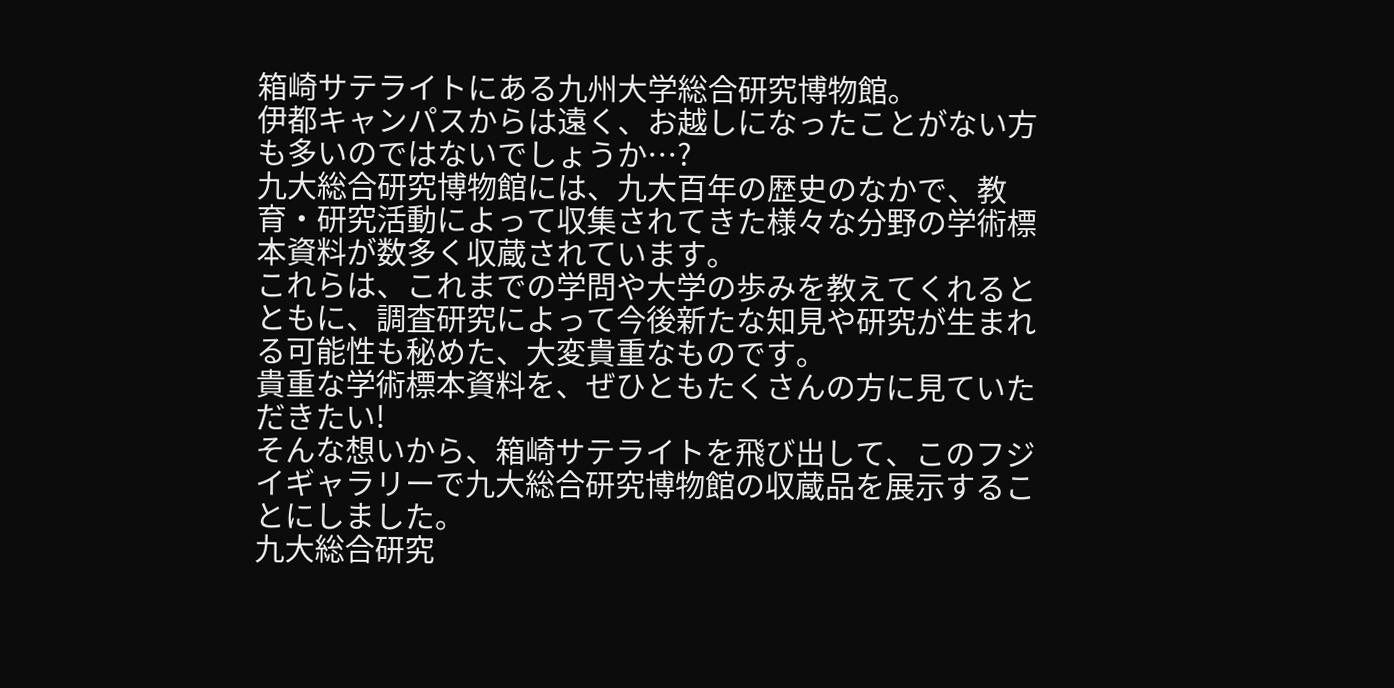箱崎サテライトにある九州大学総合研究博物館。
伊都キャンパスからは遠く、お越しになったことがない方も多いのではないでしょうか…?
九大総合研究博物館には、九大百年の歴史のなかで、教育・研究活動によって収集されてきた様々な分野の学術標本資料が数多く収蔵されています。
これらは、これまでの学問や大学の歩みを教えてくれるとともに、調査研究によって今後新たな知見や研究が生まれる可能性も秘めた、大変貴重なものです。
貴重な学術標本資料を、ぜひともたくさんの方に見ていただきたい!
そんな想いから、箱崎サテライトを飛び出して、このフジイギャラリーで九大総合研究博物館の収蔵品を展示することにしました。
九大総合研究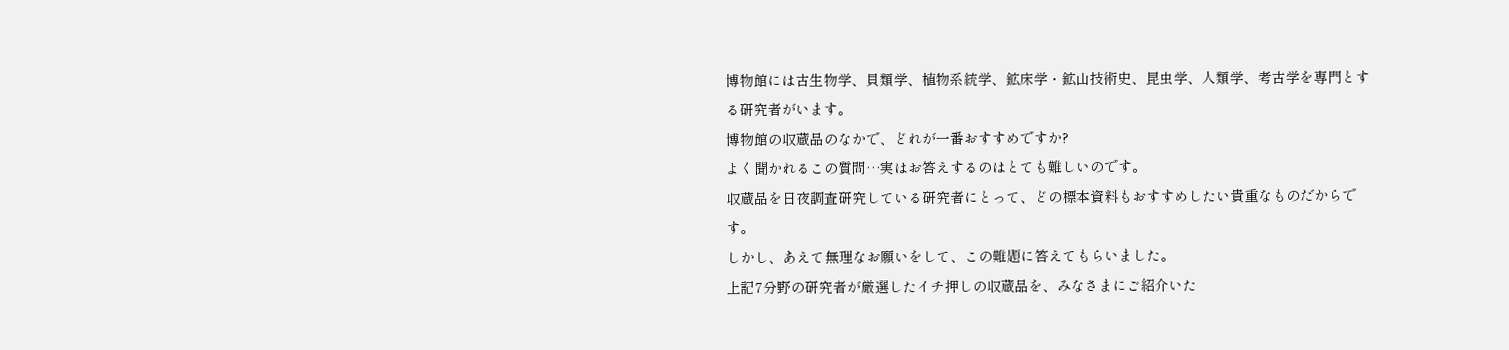博物館には古生物学、貝類学、植物系統学、鉱床学・鉱山技術史、昆虫学、人類学、考古学を専門とする研究者がいます。
博物館の収蔵品のなかで、どれが一番おすすめですか?
よく聞かれるこの質問…実はお答えするのはとても難しいのです。
収蔵品を日夜調査研究している研究者にとって、どの標本資料もおすすめしたい貴重なものだからです。
しかし、あえて無理なお願いをして、この難題に答えてもらいました。
上記7分野の研究者が厳選したイチ押しの収蔵品を、みなさまにご紹介いた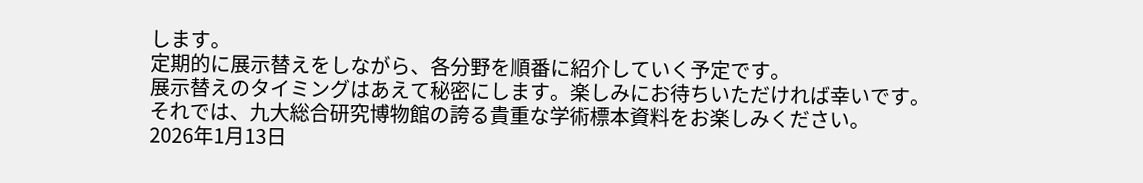します。
定期的に展示替えをしながら、各分野を順番に紹介していく予定です。
展示替えのタイミングはあえて秘密にします。楽しみにお待ちいただければ幸いです。
それでは、九大総合研究博物館の誇る貴重な学術標本資料をお楽しみください。
2026年1月13日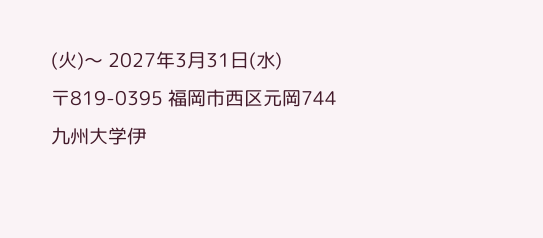(火)〜 2027年3月31日(水)
〒819-0395 福岡市西区元岡744
九州大学伊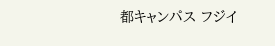都キャンパス フジイ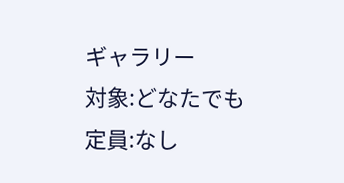ギャラリー
対象:どなたでも
定員:なし